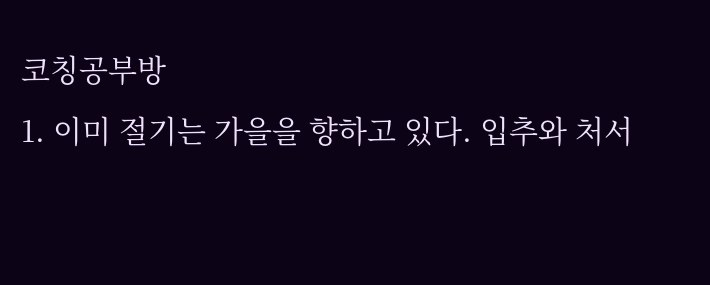코칭공부방
1. 이미 절기는 가을을 향하고 있다. 입추와 처서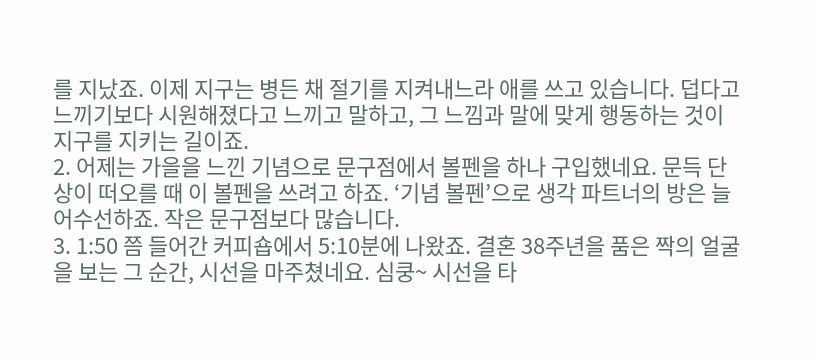를 지났죠. 이제 지구는 병든 채 절기를 지켜내느라 애를 쓰고 있습니다. 덥다고 느끼기보다 시원해졌다고 느끼고 말하고, 그 느낌과 말에 맞게 행동하는 것이 지구를 지키는 길이죠.
2. 어제는 가을을 느낀 기념으로 문구점에서 볼펜을 하나 구입했네요. 문득 단상이 떠오를 때 이 볼펜을 쓰려고 하죠. ‘기념 볼펜’으로 생각 파트너의 방은 늘 어수선하죠. 작은 문구점보다 많습니다.
3. 1:50 쯤 들어간 커피숍에서 5:10분에 나왔죠. 결혼 38주년을 품은 짝의 얼굴을 보는 그 순간, 시선을 마주쳤네요. 심쿵~ 시선을 타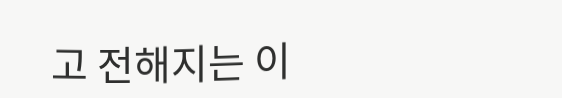고 전해지는 이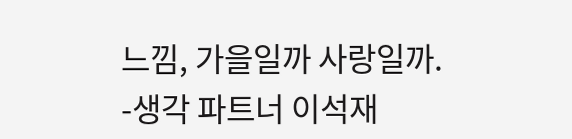느낌, 가을일까 사랑일까.
-생각 파트너 이석재